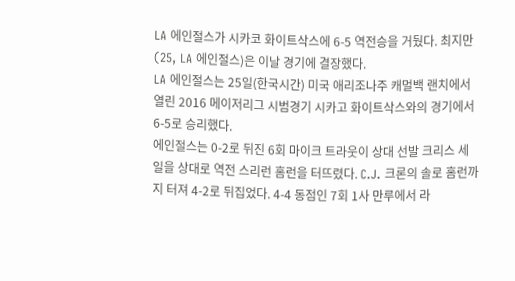LA 에인절스가 시카코 화이트삭스에 6-5 역전승을 거뒀다. 최지만(25, LA 에인절스)은 이날 경기에 결장했다.
LA 에인절스는 25일(한국시간) 미국 애리조나주 캐멀백 랜치에서 열린 2016 메이저리그 시범경기 시카고 화이트삭스와의 경기에서 6-5로 승리했다.
에인절스는 0-2로 뒤진 6회 마이크 트라웃이 상대 선발 크리스 세일을 상대로 역전 스리런 홈런을 터뜨렸다. C.J. 크론의 솔로 홈런까지 터져 4-2로 뒤집었다. 4-4 동점인 7회 1사 만루에서 라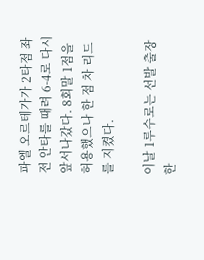파엘 오르테가가 2타점 좌전 안타를 때려 6-4로 다시 앞서나갔다. 8회말 1점을 허용했으나 한 점 차 리드를 지켰다.

이날 1루수로는 선발 출장한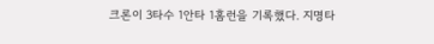크론이 3타수 1안타 1홈런을 기록했다. 지명타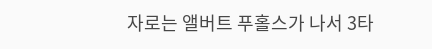자로는 앨버트 푸홀스가 나서 3타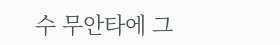수 무안타에 그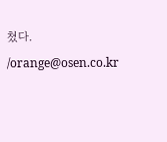쳤다. /orange@osen.co.kr